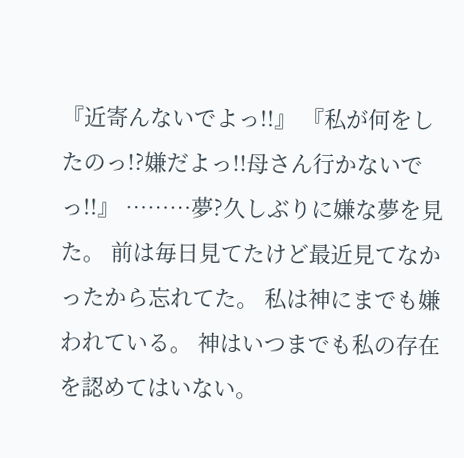『近寄んないでよっ!!』 『私が何をしたのっ!?嫌だよっ!!母さん行かないでっ!!』 ………夢?久しぶりに嫌な夢を見た。 前は毎日見てたけど最近見てなかったから忘れてた。 私は神にまでも嫌われている。 神はいつまでも私の存在を認めてはいない。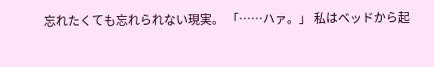忘れたくても忘れられない現実。 「……ハァ。」 私はベッドから起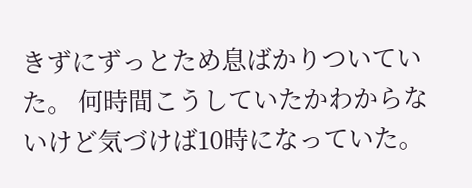きずにずっとため息ばかりついていた。 何時間こうしていたかわからないけど気づけば10時になっていた。